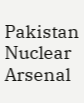Pakistan Nuclear Arsenal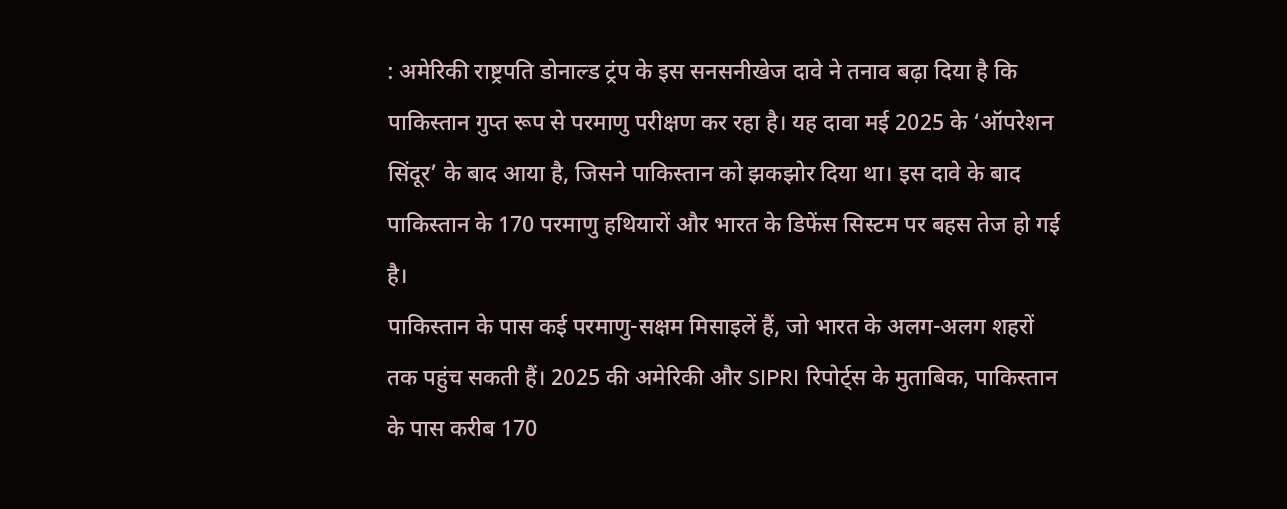: अमेरिकी राष्ट्रपति डोनाल्ड ट्रंप के इस सनसनीखेज दावे ने तनाव बढ़ा दिया है कि पाकिस्तान गुप्त रूप से परमाणु परीक्षण कर रहा है। यह दावा मई 2025 के ‘ऑपरेशन सिंदूर’ के बाद आया है, जिसने पाकिस्तान को झकझोर दिया था। इस दावे के बाद पाकिस्तान के 170 परमाणु हथियारों और भारत के डिफेंस सिस्टम पर बहस तेज हो गई है।
पाकिस्तान के पास कई परमाणु-सक्षम मिसाइलें हैं, जो भारत के अलग-अलग शहरों तक पहुंच सकती हैं। 2025 की अमेरिकी और SIPRI रिपोर्ट्स के मुताबिक, पाकिस्तान के पास करीब 170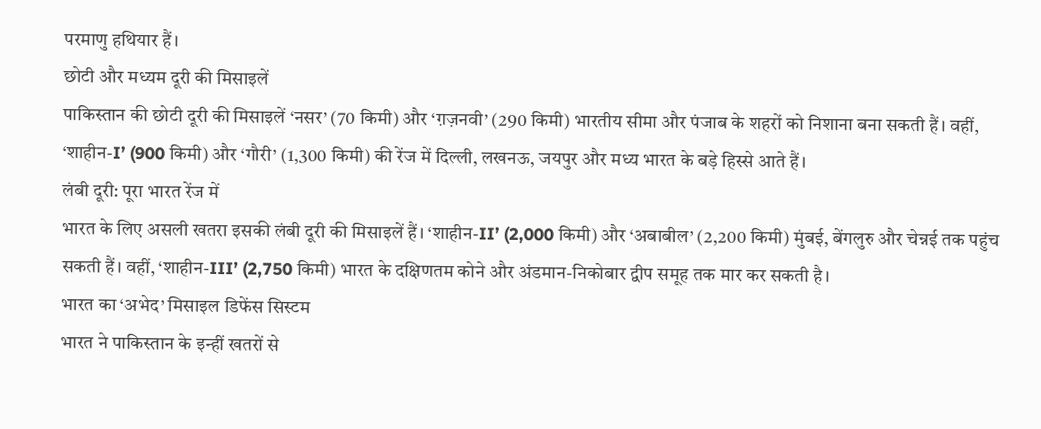परमाणु हथियार हैं।
छोटी और मध्यम दूरी की मिसाइलें
पाकिस्तान की छोटी दूरी की मिसाइलें ‘नसर’ (70 किमी) और ‘ग़ज़नवी’ (290 किमी) भारतीय सीमा और पंजाब के शहरों को निशाना बना सकती हैं। वहीं, ‘शाहीन-I’ (900 किमी) और ‘गौरी’ (1,300 किमी) की रेंज में दिल्ली, लखनऊ, जयपुर और मध्य भारत के बड़े हिस्से आते हैं।
लंबी दूरी: पूरा भारत रेंज में
भारत के लिए असली खतरा इसकी लंबी दूरी की मिसाइलें हैं। ‘शाहीन-II’ (2,000 किमी) और ‘अबाबील’ (2,200 किमी) मुंबई, बेंगलुरु और चेन्नई तक पहुंच सकती हैं। वहीं, ‘शाहीन-III’ (2,750 किमी) भारत के दक्षिणतम कोने और अंडमान-निकोबार द्वीप समूह तक मार कर सकती है।
भारत का ‘अभेद’ मिसाइल डिफेंस सिस्टम
भारत ने पाकिस्तान के इन्हीं खतरों से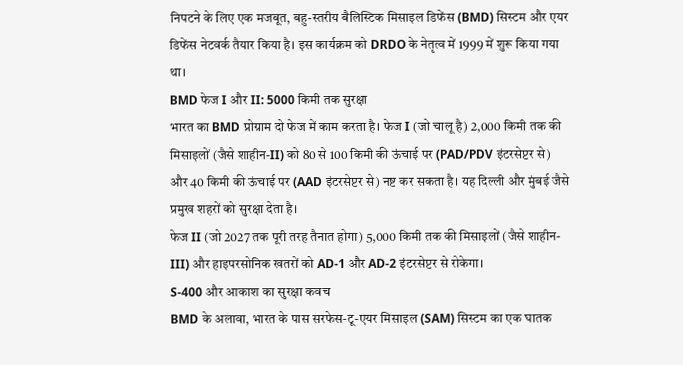निपटने के लिए एक मजबूत, बहु-स्तरीय बैलिस्टिक मिसाइल डिफेंस (BMD) सिस्टम और एयर डिफेंस नेटवर्क तैयार किया है। इस कार्यक्रम को DRDO के नेतृत्व में 1999 में शुरू किया गया था।
BMD फेज I और II: 5000 किमी तक सुरक्षा
भारत का BMD प्रोग्राम दो फेज में काम करता है। फेज I (जो चालू है) 2,000 किमी तक की मिसाइलों (जैसे शाहीन-II) को 80 से 100 किमी की ऊंचाई पर (PAD/PDV इंटरसेप्टर से) और 40 किमी की ऊंचाई पर (AAD इंटरसेप्टर से) नष्ट कर सकता है। यह दिल्ली और मुंबई जैसे प्रमुख शहरों को सुरक्षा देता है।
फेज II (जो 2027 तक पूरी तरह तैनात होगा) 5,000 किमी तक की मिसाइलों (जैसे शाहीन-III) और हाइपरसोनिक खतरों को AD-1 और AD-2 इंटरसेप्टर से रोकेगा।
S-400 और आकाश का सुरक्षा कवच
BMD के अलावा, भारत के पास सरफेस-टू-एयर मिसाइल (SAM) सिस्टम का एक घातक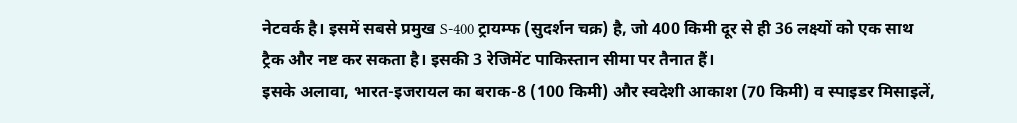नेटवर्क है। इसमें सबसे प्रमुख S-400 ट्रायम्फ (सुदर्शन चक्र) है, जो 400 किमी दूर से ही 36 लक्ष्यों को एक साथ ट्रैक और नष्ट कर सकता है। इसकी 3 रेजिमेंट पाकिस्तान सीमा पर तैनात हैं।
इसके अलावा, भारत-इजरायल का बराक-8 (100 किमी) और स्वदेशी आकाश (70 किमी) व स्पाइडर मिसाइलें,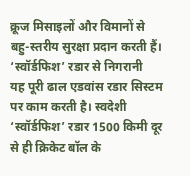क्रूज मिसाइलों और विमानों से बहु-स्तरीय सुरक्षा प्रदान करती हैं।
‘स्वॉर्डफिश’ रडार से निगरानी
यह पूरी ढाल एडवांस रडार सिस्टम पर काम करती है। स्वदेशी ‘स्वॉर्डफिश’ रडार 1500 किमी दूर से ही क्रिकेट बॉल के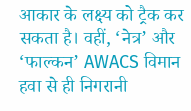आकार के लक्ष्य को ट्रैक कर सकता है। वहीं, ‘नेत्र’ और ‘फाल्कन’ AWACS विमान हवा से ही निगरानी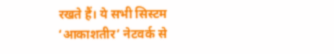रखते हैं। ये सभी सिस्टम ‘आकाशतीर’ नेटवर्क से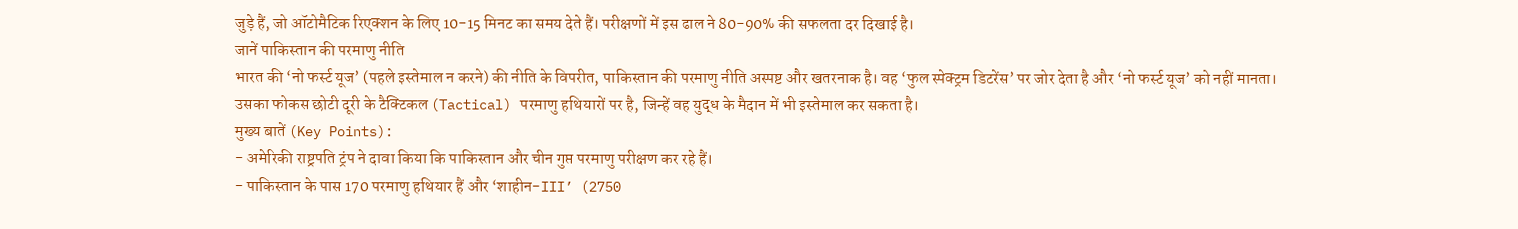जुड़े हैं, जो ऑटोमैटिक रिएक्शन के लिए 10-15 मिनट का समय देते हैं। परीक्षणों में इस ढाल ने 80-90% की सफलता दर दिखाई है।
जानें पाकिस्तान की परमाणु नीति
भारत की ‘नो फर्स्ट यूज’ (पहले इस्तेमाल न करने) की नीति के विपरीत, पाकिस्तान की परमाणु नीति अस्पष्ट और खतरनाक है। वह ‘फुल स्पेक्ट्रम डिटरेंस’ पर जोर देता है और ‘नो फर्स्ट यूज’ को नहीं मानता। उसका फोकस छोटी दूरी के टैक्टिकल (Tactical) परमाणु हथियारों पर है, जिन्हें वह युद्ध के मैदान में भी इस्तेमाल कर सकता है।
मुख्य बातें (Key Points):
- अमेरिकी राष्ट्रपति ट्रंप ने दावा किया कि पाकिस्तान और चीन गुप्त परमाणु परीक्षण कर रहे हैं।
- पाकिस्तान के पास 170 परमाणु हथियार हैं और ‘शाहीन-III’ (2750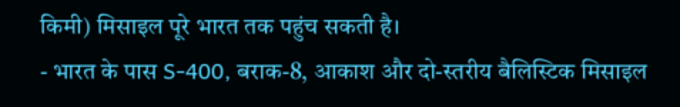किमी) मिसाइल पूरे भारत तक पहुंच सकती है।
- भारत के पास S-400, बराक-8, आकाश और दो-स्तरीय बैलिस्टिक मिसाइल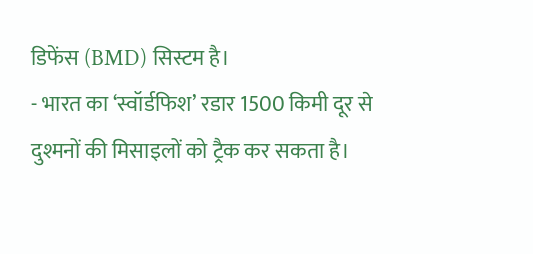डिफेंस (BMD) सिस्टम है।
- भारत का ‘स्वॉर्डफिश’ रडार 1500 किमी दूर से दुश्मनों की मिसाइलों को ट्रैक कर सकता है।